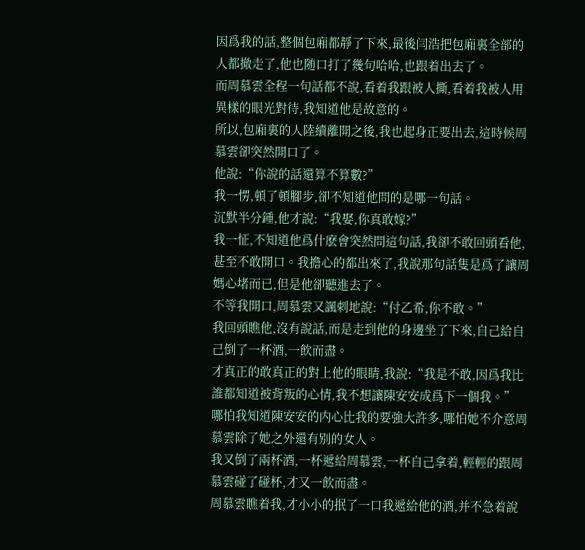因爲我的話,整個包廂都靜了下來,最後闫浩把包廂裏全部的人都撤走了,他也随口打了幾句哈哈,也跟着出去了。
而周慕雲全程一句話都不說,看着我跟被人撕,看着我被人用異樣的眼光對待,我知道他是故意的。
所以,包廂裏的人陸續離開之後,我也起身正要出去,這時候周慕雲卻突然開口了。
他說:“你說的話還算不算數?”
我一愣,頓了頓腳步,卻不知道他問的是哪一句話。
沉默半分鍾,他才說:“我娶,你真敢嫁?”
我一怔,不知道他爲什麽會突然問這句話,我卻不敢回頭看他,甚至不敢開口。我擔心的都出來了,我說那句話隻是爲了讓周媽心堵而已,但是他卻聽進去了。
不等我開口,周慕雲又諷刺地說:“付乙希,你不敢。”
我回頭瞧他,沒有說話,而是走到他的身邊坐了下來,自己給自己倒了一杯酒,一飲而盡。
才真正的敢真正的對上他的眼睛,我說:“我是不敢,因爲我比誰都知道被背叛的心情,我不想讓陳安安成爲下一個我。”
哪怕我知道陳安安的内心比我的要強大許多,哪怕她不介意周慕雲除了她之外還有别的女人。
我又倒了兩杯酒,一杯遞給周慕雲,一杯自己拿着,輕輕的跟周慕雲碰了碰杯,才又一飲而盡。
周慕雲瞧着我,才小小的抿了一口我遞給他的酒,并不急着說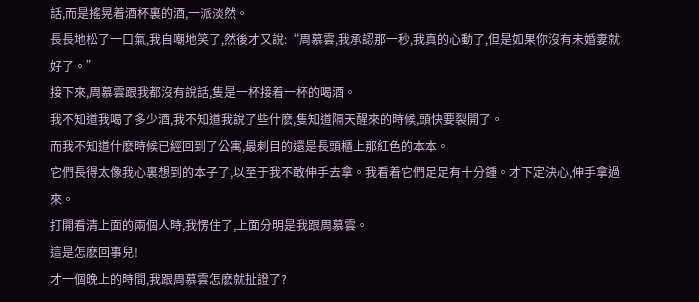話,而是搖晃着酒杯裏的酒,一派淡然。
長長地松了一口氣,我自嘲地笑了,然後才又說:“周慕雲,我承認那一秒,我真的心動了,但是如果你沒有未婚妻就好了。”
接下來,周慕雲跟我都沒有說話,隻是一杯接着一杯的喝酒。
我不知道我喝了多少酒,我不知道我說了些什麽,隻知道隔天醒來的時候,頭快要裂開了。
而我不知道什麽時候已經回到了公寓,最刺目的還是長頭櫃上那紅色的本本。
它們長得太像我心裏想到的本子了,以至于我不敢伸手去拿。我看着它們足足有十分鍾。才下定決心,伸手拿過來。
打開看清上面的兩個人時,我愣住了,上面分明是我跟周慕雲。
這是怎麽回事兒!
才一個晚上的時間,我跟周慕雲怎麽就扯證了?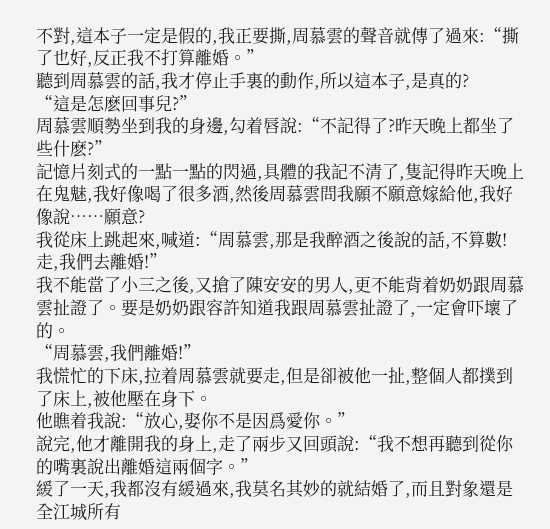不對,這本子一定是假的,我正要撕,周慕雲的聲音就傳了過來:“撕了也好,反正我不打算離婚。”
聽到周慕雲的話,我才停止手裏的動作,所以這本子,是真的?
“這是怎麽回事兒?”
周慕雲順勢坐到我的身邊,勾着唇說:“不記得了?昨天晚上都坐了些什麽?”
記憶片刻式的一點一點的閃過,具體的我記不清了,隻記得昨天晚上在鬼魅,我好像喝了很多酒,然後周慕雲問我願不願意嫁給他,我好像說……願意?
我從床上跳起來,喊道:“周慕雲,那是我醉酒之後說的話,不算數!走,我們去離婚!”
我不能當了小三之後,又搶了陳安安的男人,更不能背着奶奶跟周慕雲扯證了。要是奶奶跟容許知道我跟周慕雲扯證了,一定會吓壞了的。
“周慕雲,我們離婚!”
我慌忙的下床,拉着周慕雲就要走,但是卻被他一扯,整個人都撲到了床上,被他壓在身下。
他瞧着我說:“放心,娶你不是因爲愛你。”
說完,他才離開我的身上,走了兩步又回頭說:“我不想再聽到從你的嘴裏說出離婚這兩個字。”
緩了一天,我都沒有緩過來,我莫名其妙的就結婚了,而且對象還是全江城所有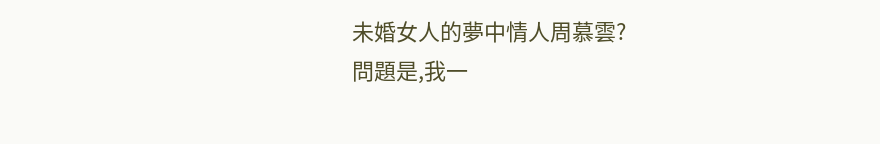未婚女人的夢中情人周慕雲?
問題是,我一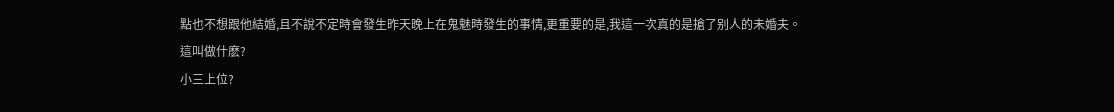點也不想跟他結婚,且不說不定時會發生昨天晚上在鬼魅時發生的事情,更重要的是,我這一次真的是搶了别人的未婚夫。
這叫做什麽?
小三上位?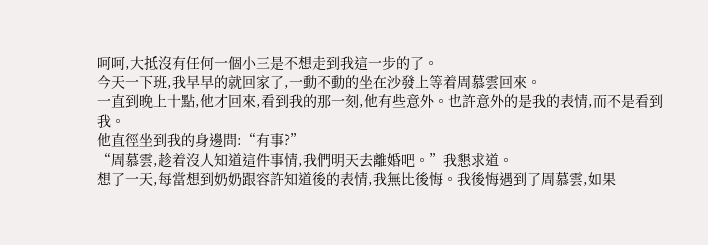呵呵,大抵沒有任何一個小三是不想走到我這一步的了。
今天一下班,我早早的就回家了,一動不動的坐在沙發上等着周慕雲回來。
一直到晚上十點,他才回來,看到我的那一刻,他有些意外。也許意外的是我的表情,而不是看到我。
他直徑坐到我的身邊問:“有事?”
“周慕雲,趁着沒人知道這件事情,我們明天去離婚吧。”我懇求道。
想了一天,每當想到奶奶跟容許知道後的表情,我無比後悔。我後悔遇到了周慕雲,如果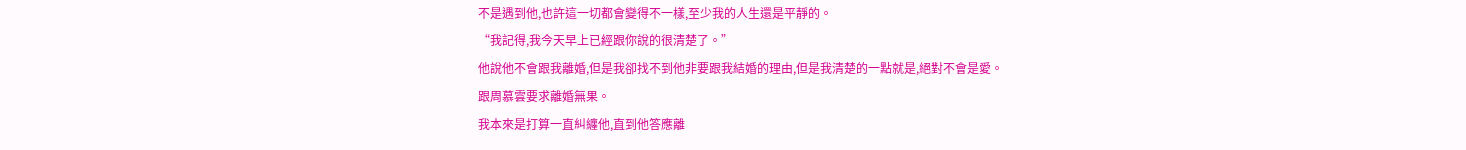不是遇到他,也許這一切都會變得不一樣,至少我的人生還是平靜的。
“我記得,我今天早上已經跟你說的很清楚了。”
他說他不會跟我離婚,但是我卻找不到他非要跟我結婚的理由,但是我清楚的一點就是,絕對不會是愛。
跟周慕雲要求離婚無果。
我本來是打算一直糾纏他,直到他答應離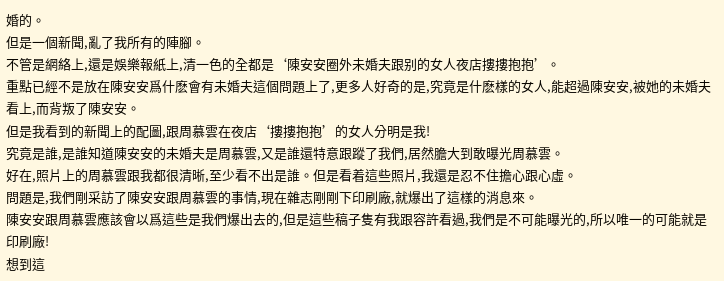婚的。
但是一個新聞,亂了我所有的陣腳。
不管是網絡上,還是娛樂報紙上,清一色的全都是‘陳安安圈外未婚夫跟别的女人夜店摟摟抱抱’。
重點已經不是放在陳安安爲什麽會有未婚夫這個問題上了,更多人好奇的是,究竟是什麽樣的女人,能超過陳安安,被她的未婚夫看上,而背叛了陳安安。
但是我看到的新聞上的配圖,跟周慕雲在夜店‘摟摟抱抱’的女人分明是我!
究竟是誰,是誰知道陳安安的未婚夫是周慕雲,又是誰還特意跟蹤了我們,居然膽大到敢曝光周慕雲。
好在,照片上的周慕雲跟我都很清晰,至少看不出是誰。但是看着這些照片,我還是忍不住擔心跟心虛。
問題是,我們剛采訪了陳安安跟周慕雲的事情,現在雜志剛剛下印刷廠,就爆出了這樣的消息來。
陳安安跟周慕雲應該會以爲這些是我們爆出去的,但是這些稿子隻有我跟容許看過,我們是不可能曝光的,所以唯一的可能就是印刷廠!
想到這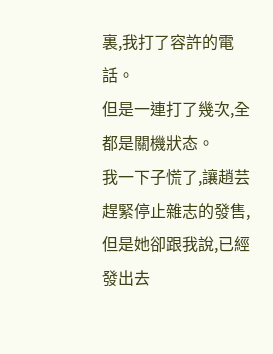裏,我打了容許的電話。
但是一連打了幾次,全都是關機狀态。
我一下子慌了,讓趙芸趕緊停止雜志的發售,但是她卻跟我說,已經發出去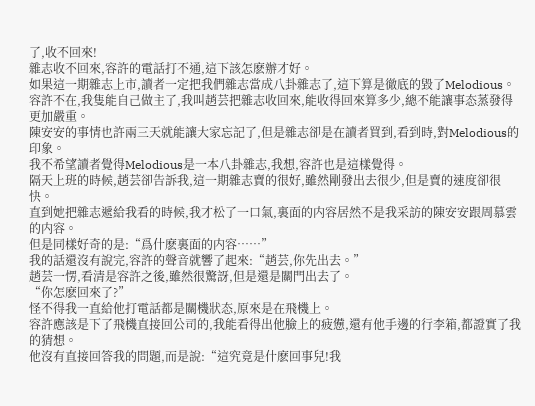了,收不回來!
雜志收不回來,容許的電話打不通,這下該怎麽辦才好。
如果這一期雜志上市,讀者一定把我們雜志當成八卦雜志了,這下算是徹底的毀了Melodious。
容許不在,我隻能自己做主了,我叫趙芸把雜志收回來,能收得回來算多少,總不能讓事态蒸發得更加嚴重。
陳安安的事情也許兩三天就能讓大家忘記了,但是雜志卻是在讀者買到,看到時,對Melodious的印象。
我不希望讀者覺得Melodious是一本八卦雜志,我想,容許也是這樣覺得。
隔天上班的時候,趙芸卻告訴我,這一期雜志賣的很好,雖然剛發出去很少,但是賣的速度卻很快。
直到她把雜志遞給我看的時候,我才松了一口氣,裏面的内容居然不是我采訪的陳安安跟周慕雲的内容。
但是同樣好奇的是:“爲什麽裏面的内容……”
我的話還沒有說完,容許的聲音就響了起來:“趙芸,你先出去。”
趙芸一愣,看清是容許之後,雖然很驚訝,但是還是關門出去了。
“你怎麽回來了?”
怪不得我一直給他打電話都是關機狀态,原來是在飛機上。
容許應該是下了飛機直接回公司的,我能看得出他臉上的疲憊,還有他手邊的行李箱,都證實了我的猜想。
他沒有直接回答我的問題,而是說:“這究竟是什麽回事兒!我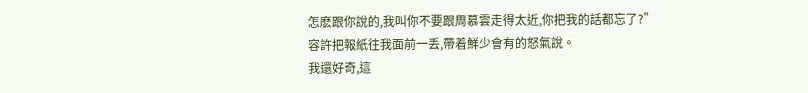怎麽跟你說的,我叫你不要跟周慕雲走得太近,你把我的話都忘了?”
容許把報紙往我面前一丢,帶着鮮少會有的怒氣說。
我還好奇,這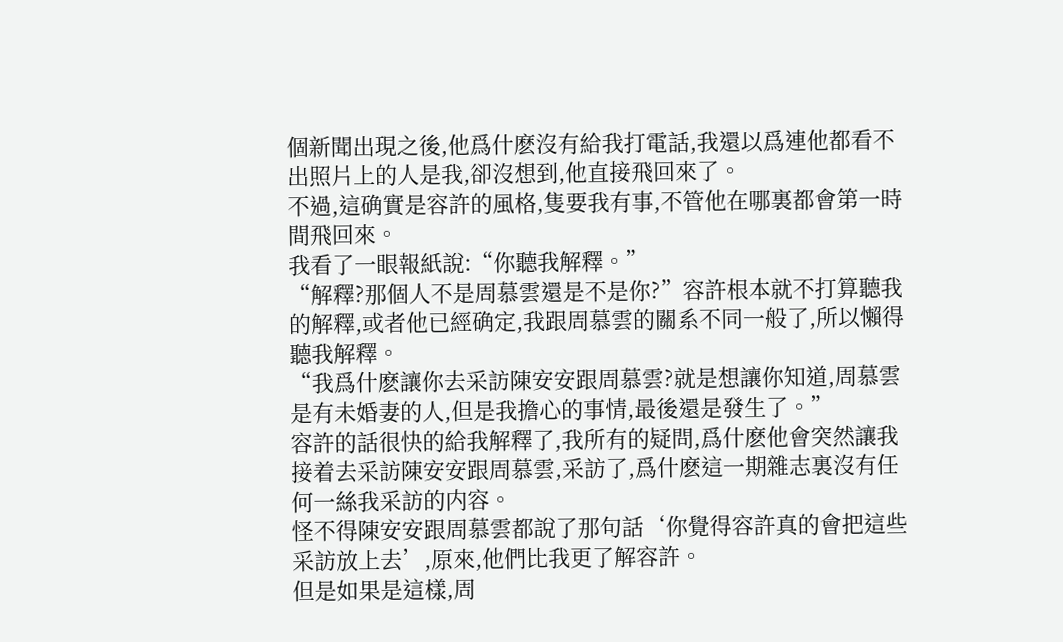個新聞出現之後,他爲什麽沒有給我打電話,我還以爲連他都看不出照片上的人是我,卻沒想到,他直接飛回來了。
不過,這确實是容許的風格,隻要我有事,不管他在哪裏都會第一時間飛回來。
我看了一眼報紙說:“你聽我解釋。”
“解釋?那個人不是周慕雲還是不是你?”容許根本就不打算聽我的解釋,或者他已經确定,我跟周慕雲的關系不同一般了,所以懶得聽我解釋。
“我爲什麽讓你去采訪陳安安跟周慕雲?就是想讓你知道,周慕雲是有未婚妻的人,但是我擔心的事情,最後還是發生了。”
容許的話很快的給我解釋了,我所有的疑問,爲什麽他會突然讓我接着去采訪陳安安跟周慕雲,采訪了,爲什麽這一期雜志裏沒有任何一絲我采訪的内容。
怪不得陳安安跟周慕雲都說了那句話‘你覺得容許真的會把這些采訪放上去’,原來,他們比我更了解容許。
但是如果是這樣,周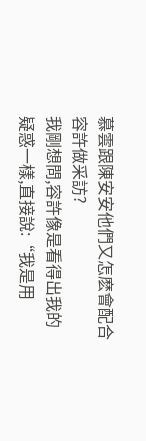慕雲跟陳安安他們又怎麽會配合容許做采訪?
我剛想問,容許像是看得出我的疑惑一樣,直接說:“我是用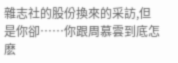雜志社的股份換來的采訪,但是你卻……你跟周慕雲到底怎麽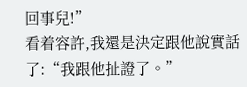回事兒!”
看着容許,我還是決定跟他說實話了:“我跟他扯證了。”